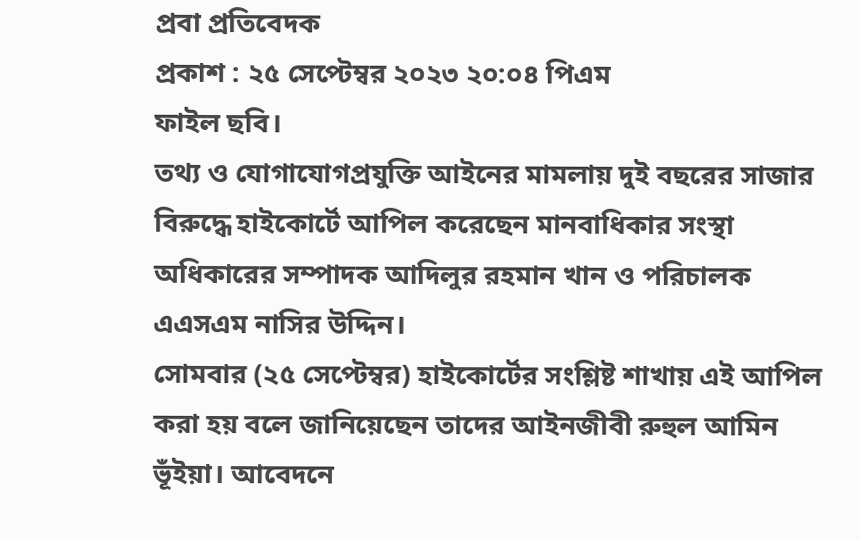প্রবা প্রতিবেদক
প্রকাশ : ২৫ সেপ্টেম্বর ২০২৩ ২০:০৪ পিএম
ফাইল ছবি।
তথ্য ও যোগাযোগপ্রযুক্তি আইনের মামলায় দুই বছরের সাজার বিরুদ্ধে হাইকোর্টে আপিল করেছেন মানবাধিকার সংস্থা অধিকারের সম্পাদক আদিলুর রহমান খান ও পরিচালক এএসএম নাসির উদ্দিন।
সোমবার (২৫ সেপ্টেম্বর) হাইকোর্টের সংশ্লিষ্ট শাখায় এই আপিল করা হয় বলে জানিয়েছেন তাদের আইনজীবী রুহুল আমিন ভূঁইয়া। আবেদনে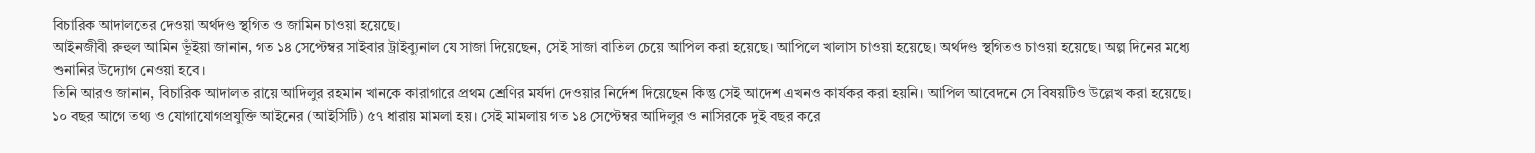বিচারিক আদালতের দেওয়া অর্থদণ্ড স্থগিত ও জামিন চাওয়া হয়েছে।
আইনজীবী রুহুল আমিন ভূঁইয়া জানান, গত ১৪ সেপ্টেম্বর সাইবার ট্রাইব্যুনাল যে সাজা দিয়েছেন, সেই সাজা বাতিল চেয়ে আপিল করা হয়েছে। আপিলে খালাস চাওয়া হয়েছে। অর্থদণ্ড স্থগিতও চাওয়া হয়েছে। অল্প দিনের মধ্যে শুনানির উদ্যোগ নেওয়া হবে।
তিনি আরও জানান, বিচারিক আদালত রায়ে আদিলুর রহমান খানকে কারাগারে প্রথম শ্রেণির মর্যদা দেওয়ার নির্দেশ দিয়েছেন কিন্তু সেই আদেশ এখনও কার্যকর করা হয়নি। আপিল আবেদনে সে বিষয়টিও উল্লেখ করা হয়েছে।
১০ বছর আগে তথ্য ও যোগাযোগপ্রযুক্তি আইনের (আইসিটি) ৫৭ ধারায় মামলা হয়। সেই মামলায় গত ১৪ সেপ্টেম্বর আদিলুর ও নাসিরকে দুই বছর করে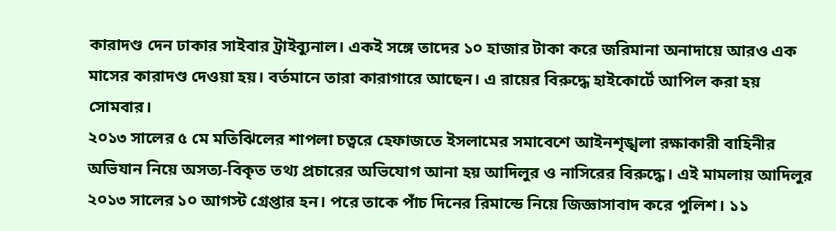কারাদণ্ড দেন ঢাকার সাইবার ট্রাইব্যুনাল। একই সঙ্গে তাদের ১০ হাজার টাকা করে জরিমানা অনাদায়ে আরও এক মাসের কারাদণ্ড দেওয়া হয়। বর্তমানে তারা কারাগারে আছেন। এ রায়ের বিরুদ্ধে হাইকোর্টে আপিল করা হয় সোমবার।
২০১৩ সালের ৫ মে মতিঝিলের শাপলা চত্বরে হেফাজতে ইসলামের সমাবেশে আইনশৃঙ্খলা রক্ষাকারী বাহিনীর অভিযান নিয়ে অসত্য-বিকৃত তথ্য প্রচারের অভিযোগ আনা হয় আদিলুর ও নাসিরের বিরুদ্ধে। এই মামলায় আদিলুর ২০১৩ সালের ১০ আগস্ট গ্রেপ্তার হন। পরে তাকে পাঁচ দিনের রিমান্ডে নিয়ে জিজ্ঞাসাবাদ করে পুলিশ। ১১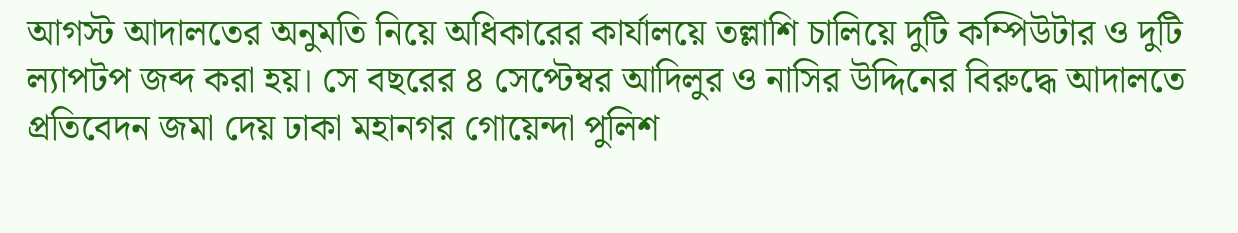আগস্ট আদালতের অনুমতি নিয়ে অধিকারের কার্যালয়ে তল্লাশি চালিয়ে দুটি কম্পিউটার ও দুটি ল্যাপটপ জব্দ করা হয়। সে বছরের ৪ সেপ্টেম্বর আদিলুর ও নাসির উদ্দিনের বিরুদ্ধে আদালতে প্রতিবেদন জমা দেয় ঢাকা মহানগর গোয়েন্দা পুলিশ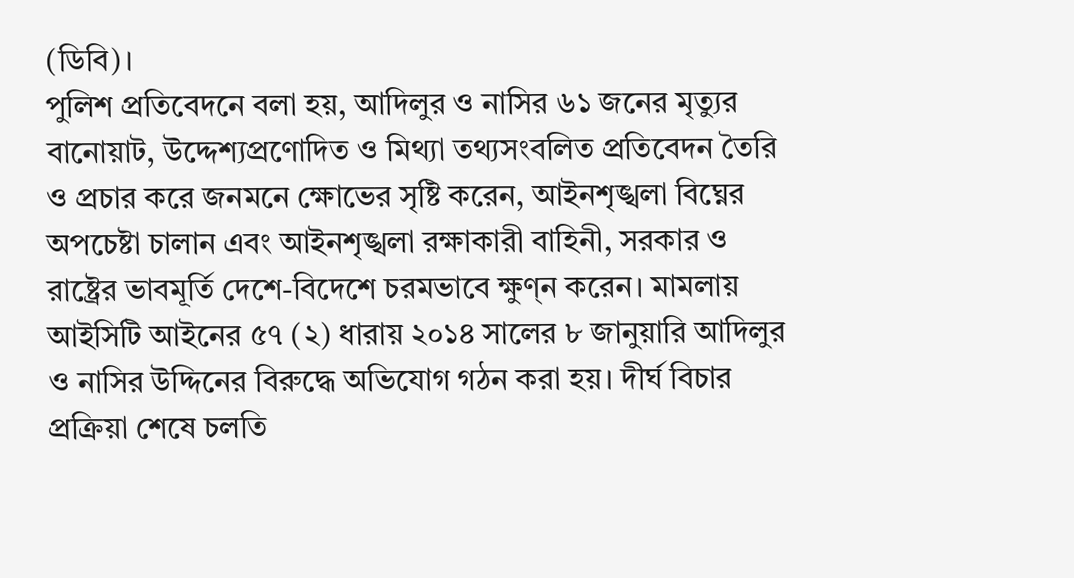(ডিবি)।
পুলিশ প্রতিবেদনে বলা হয়, আদিলুর ও নাসির ৬১ জনের মৃত্যুর বানোয়াট, উদ্দেশ্যপ্রণোদিত ও মিথ্যা তথ্যসংবলিত প্রতিবেদন তৈরি ও প্রচার করে জনমনে ক্ষোভের সৃষ্টি করেন, আইনশৃঙ্খলা বিঘ্নের অপচেষ্টা চালান এবং আইনশৃঙ্খলা রক্ষাকারী বাহিনী, সরকার ও রাষ্ট্রের ভাবমূর্তি দেশে-বিদেশে চরমভাবে ক্ষুণ্ন করেন। মামলায় আইসিটি আইনের ৫৭ (২) ধারায় ২০১৪ সালের ৮ জানুয়ারি আদিলুর ও নাসির উদ্দিনের বিরুদ্ধে অভিযোগ গঠন করা হয়। দীর্ঘ বিচার প্রক্রিয়া শেষে চলতি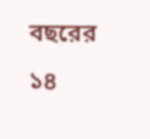বছরের ১৪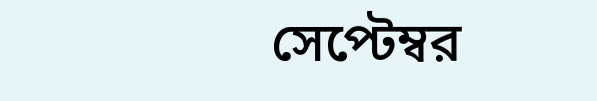সেপ্টেম্বর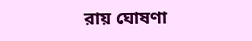রায় ঘোষণা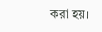করা হয়।